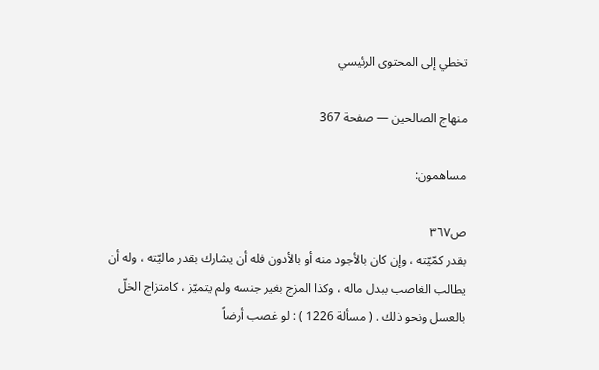تخطي إلى المحتوى الرئيسي

منهاج الصالحين — صفحة 367

مساهمون:

ص٣٦٧
بقدر كمّيّته ، وإن كان بالأجود منه أو بالأدون فله أن يشارك بقدر ماليّته ، وله أن يطالب الغاصب ببدل ماله ، وكذا المزج بغير جنسه ولم يتميّز ، كامتزاج الخلّ بالعسل ونحو ذلك . ( مسألة 1226 ) : لو غصب أرضاً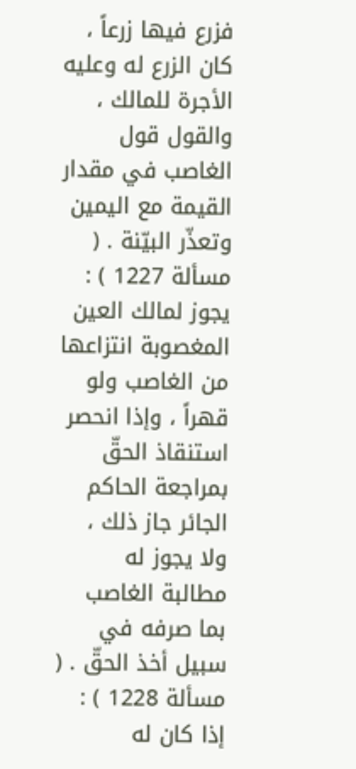فزرع فيها زرعاً ، كان الزرع له وعليه الأجرة للمالك ، والقول قول الغاصب في مقدار القيمة مع اليمين وتعذّر البيّنة . ( مسألة 1227 ) : يجوز لمالك العين المغصوبة انتزاعها من الغاصب ولو قهراً ، وإذا انحصر استنقاذ الحقّ بمراجعة الحاكم الجائر جاز ذلك ، ولا يجوز له مطالبة الغاصب بما صرفه في سبيل أخذ الحقّ . ( مسألة 1228 ) : إذا كان له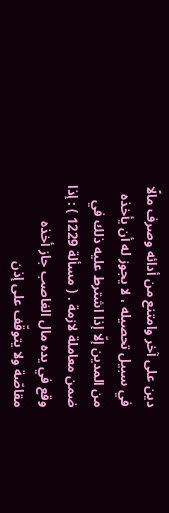دين على آخر وامتنع من أدائه وصرف مالًا في سبيل تحصيله ، لا يجوز له أن يأخذه من المدين إلّا إذا اشترط عليه ذلك في ضمن معاملة لازمة . ( مسألة 1229 ) : إذا وقع في يده مال الغاصب جاز أخذه مقاصّة ولا يتوقّف على إذن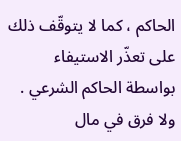الحاكم ، كما لا يتوقّف ذلك على تعذّر الاستيفاء بواسطة الحاكم الشرعي . ولا فرق في مال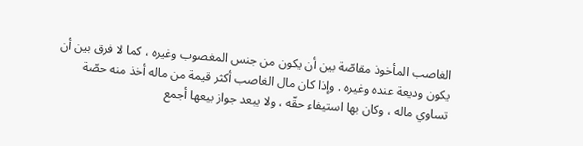الغاصب المأخوذ مقاصّة بين أن يكون من جنس المغصوب وغيره ، كما لا فرق بين أن يكون وديعة عنده وغيره . وإذا كان مال الغاصب أكثر قيمة من ماله أخذ منه حصّة تساوي ماله ، وكان بها استيفاء حقّه ، ولا يبعد جواز بيعها أجمع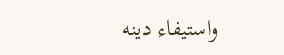واستيفاء دينه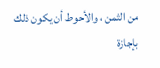من الثمن ، والأحوط أن يكون ذلك بإجازة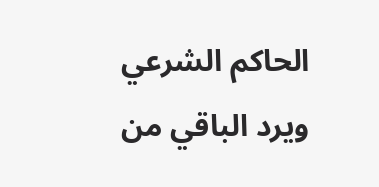الحاكم الشرعي ويرد الباقي من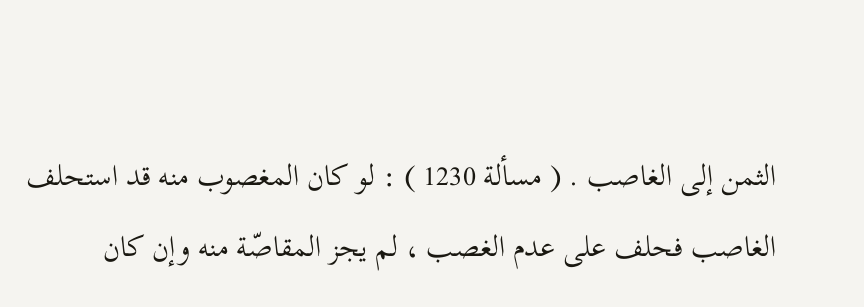الثمن إلى الغاصب . ( مسألة 1230 ) : لو كان المغصوب منه قد استحلف الغاصب فحلف على عدم الغصب ، لم يجز المقاصّة منه وإن كان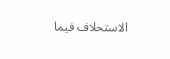الاستحلاف فيما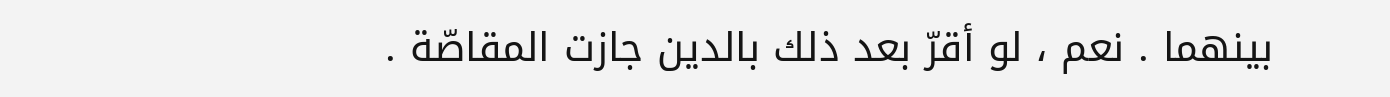بينهما . نعم ، لو أقرّ بعد ذلك بالدين جازت المقاصّة .